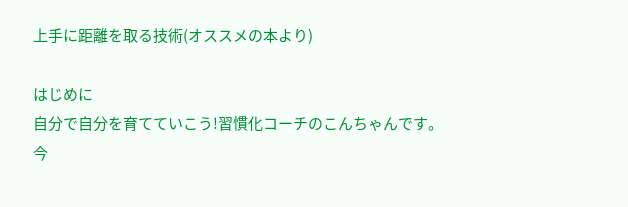上手に距離を取る技術(オススメの本より)

はじめに
自分で自分を育てていこう!習慣化コーチのこんちゃんです。
今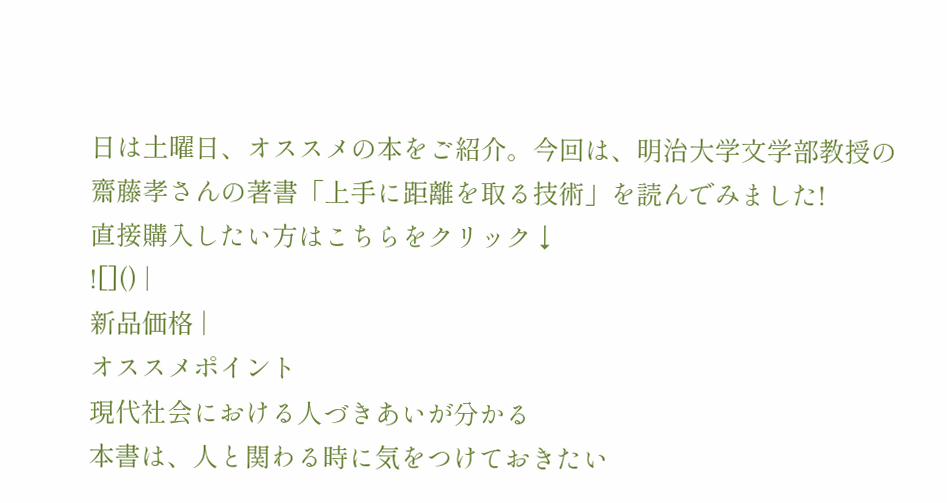日は土曜日、オススメの本をご紹介。今回は、明治大学文学部教授の齋藤孝さんの著書「上手に距離を取る技術」を読んでみました!
直接購入したい方はこちらをクリック↓
![]() |
新品価格 |
オススメポイント
現代社会における人づきあいが分かる
本書は、人と関わる時に気をつけておきたい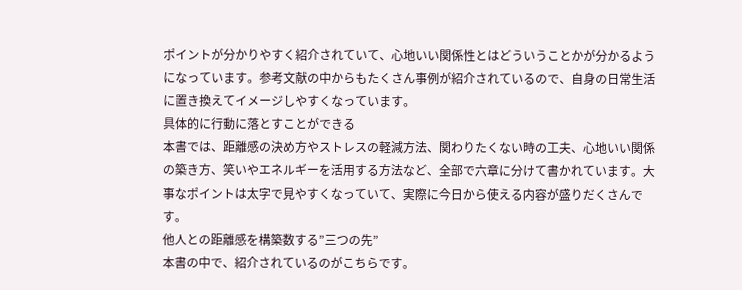ポイントが分かりやすく紹介されていて、心地いい関係性とはどういうことかが分かるようになっています。参考文献の中からもたくさん事例が紹介されているので、自身の日常生活に置き換えてイメージしやすくなっています。
具体的に行動に落とすことができる
本書では、距離感の決め方やストレスの軽減方法、関わりたくない時の工夫、心地いい関係の築き方、笑いやエネルギーを活用する方法など、全部で六章に分けて書かれています。大事なポイントは太字で見やすくなっていて、実際に今日から使える内容が盛りだくさんです。
他人との距離感を構築数する”三つの先”
本書の中で、紹介されているのがこちらです。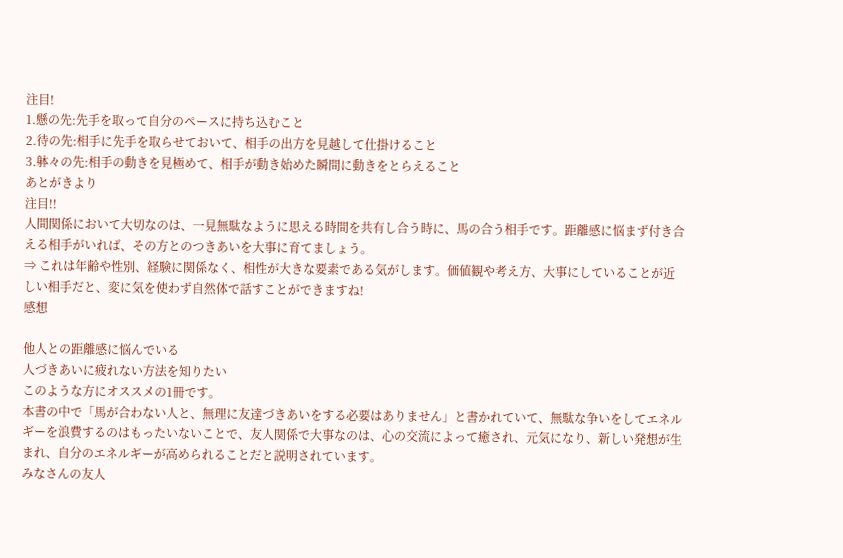注目!
1.懸の先:先手を取って自分のペースに持ち込むこと
2.待の先:相手に先手を取らせておいて、相手の出方を見越して仕掛けること
3.躰々の先:相手の動きを見極めて、相手が動き始めた瞬間に動きをとらえること
あとがきより
注目!!
人間関係において大切なのは、一見無駄なように思える時間を共有し合う時に、馬の合う相手です。距離感に悩まず付き合える相手がいれば、その方とのつきあいを大事に育てましょう。
⇒ これは年齢や性別、経験に関係なく、相性が大きな要素である気がします。価値観や考え方、大事にしていることが近しい相手だと、変に気を使わず自然体で話すことができますね!
感想

他人との距離感に悩んでいる
人づきあいに疲れない方法を知りたい
このような方にオススメの1冊です。
本書の中で「馬が合わない人と、無理に友達づきあいをする必要はありません」と書かれていて、無駄な争いをしてエネルギーを浪費するのはもったいないことで、友人関係で大事なのは、心の交流によって癒され、元気になり、新しい発想が生まれ、自分のエネルギーが高められることだと説明されています。
みなさんの友人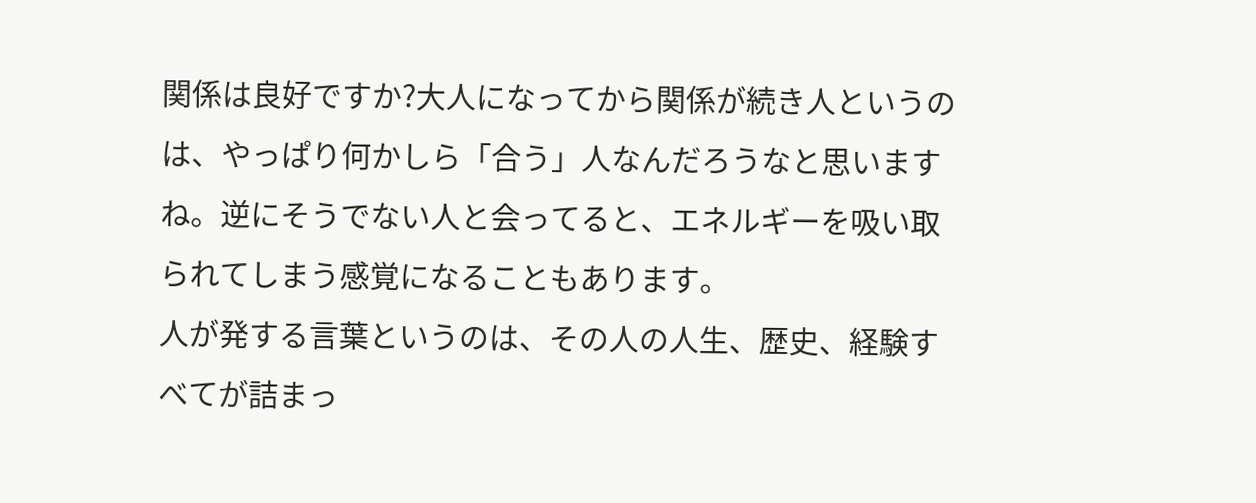関係は良好ですか?大人になってから関係が続き人というのは、やっぱり何かしら「合う」人なんだろうなと思いますね。逆にそうでない人と会ってると、エネルギーを吸い取られてしまう感覚になることもあります。
人が発する言葉というのは、その人の人生、歴史、経験すべてが詰まっ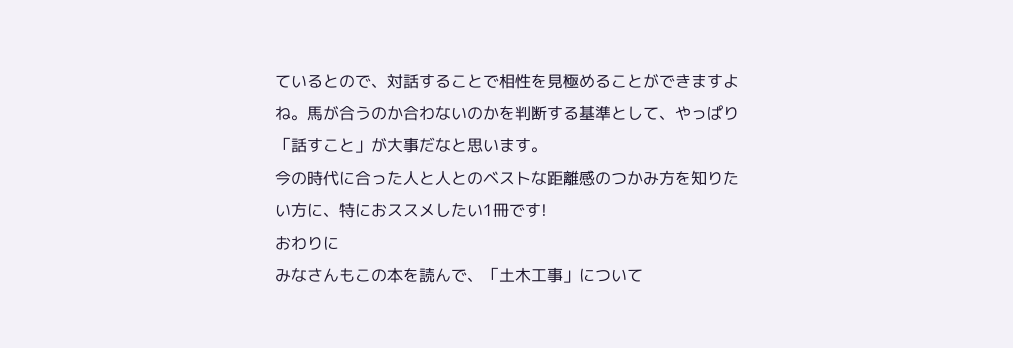ているとので、対話することで相性を見極めることができますよね。馬が合うのか合わないのかを判断する基準として、やっぱり「話すこと」が大事だなと思います。
今の時代に合った人と人とのベストな距離感のつかみ方を知りたい方に、特におススメしたい1冊です!
おわりに
みなさんもこの本を読んで、「土木工事」について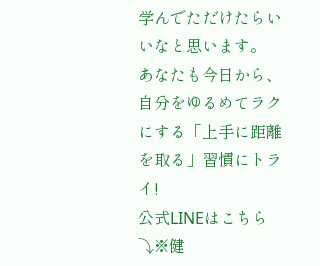学んでただけたらいいなと思います。
あなたも今日から、自分をゆるめてラクにする「上手に距離を取る」習慣にトライ!
公式LINEはこちら⤵※健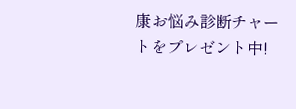康お悩み診断チャートをプレゼント中!